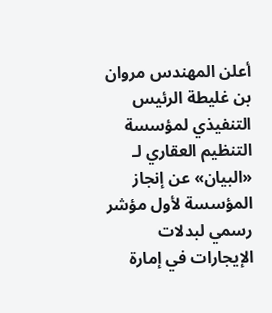أعلن المهندس مروان بن غليطة الرئيس التنفيذي لمؤسسة التنظيم العقاري لـ «البيان» عن إنجاز المؤسسة لأول مؤشر رسمي لبدلات الإيجارات في إمارة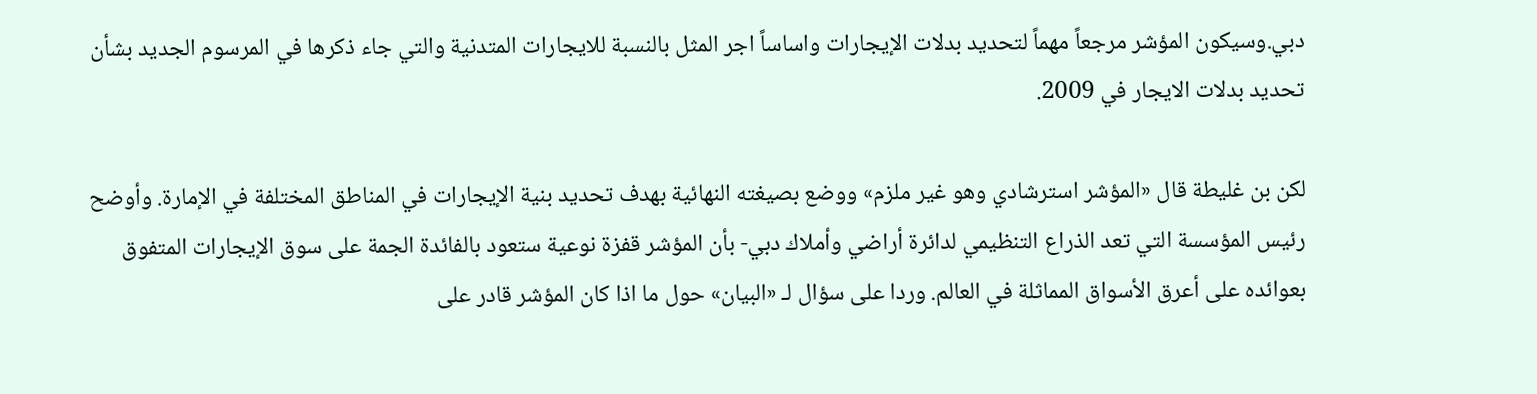دبي.وسيكون المؤشر مرجعاً مهماً لتحديد بدلات الإيجارات واساساً اجر المثل بالنسبة للايجارات المتدنية والتي جاء ذكرها في المرسوم الجديد بشأن تحديد بدلات الايجار في 2009.

لكن بن غليطة قال «المؤشر استرشادي وهو غير ملزم» ووضع بصيغته النهائية بهدف تحديد بنية الإيجارات في المناطق المختلفة في الإمارة. وأوضح رئيس المؤسسة التي تعد الذراع التنظيمي لدائرة أراضي وأملاك دبي- بأن المؤشر قفزة نوعية ستعود بالفائدة الجمة على سوق الإيجارات المتفوق بعوائده على أعرق الأسواق المماثلة في العالم. وردا على سؤال لـ «البيان» حول ما اذا كان المؤشر قادر على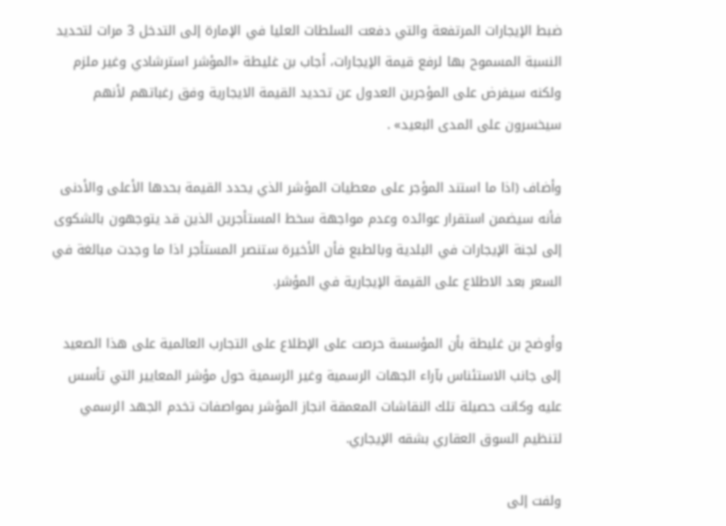ضبط الإيجارات المرتفعة والتي دفعت السلطات العليا في الإمارة إلى التدخل 3 مرات لتحديد النسبة المسموح بها لرفع قيمة الإيجارات، أجاب بن غليطة «المؤشر استرشادي وغير ملزم ولكنه سيفرض على المؤجرين العدول عن تحديد القيمة الايجارية وفق رغباتهم لأنهم سيخسرون على المدى البعيد» .

وأضاف (اذا ما استند المؤجر على معطيات المؤشر الذي يحدد القيمة بحدها الأعلى والأدنى فأنه سيضمن استقرار عوائده وعدم مواجهة سخط المستأجرين الذين قد يتوجهون بالشكوى إلى لجنة الإيجارات في البلدية وبالطبع فأن الأخيرة ستنصر المستأجر اذا ما وجدت مبالغة في السعر بعد الاطلاع على القيمة الإيجارية في المؤشر.

وأوضح بن غليطة بأن المؤسسة حرصت على الإطلاع على التجارب العالمية على هذا الصعيد إلى جانب الاستئناس بآراء الجهات الرسمية وغير الرسمية حول مؤشر المعايير التي تأسس عليه وكانت حصيلة تلك النقاشات المعمقة انجاز المؤشر بمواصفات تخدم الجهد الرسمي لتنظيم السوق العقاري بشقه الإيجاري.

ولفت إلى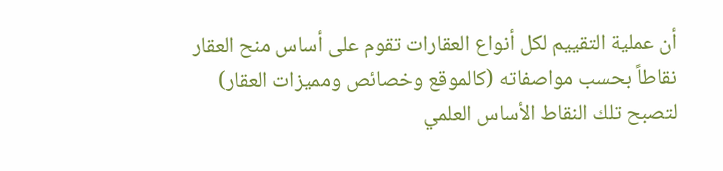أن عملية التقييم لكل أنواع العقارات تقوم على أساس منح العقار نقاطاً بحسب مواصفاته (كالموقع وخصائص ومميزات العقار) لتصبح تلك النقاط الأساس العلمي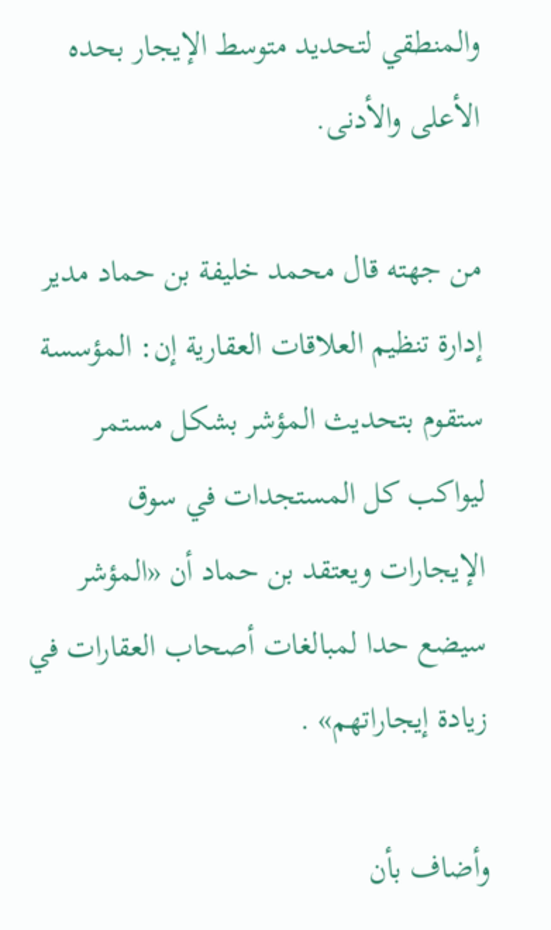والمنطقي لتحديد متوسط الإيجار بحده الأعلى والأدنى.

من جهته قال محمد خليفة بن حماد مدير إدارة تنظيم العلاقات العقارية إن: المؤسسة ستقوم بتحديث المؤشر بشكل مستمر ليواكب كل المستجدات في سوق الإيجارات ويعتقد بن حماد أن «المؤشر سيضع حدا لمبالغات أصحاب العقارات في زيادة إيجاراتهم» .

وأضاف بأن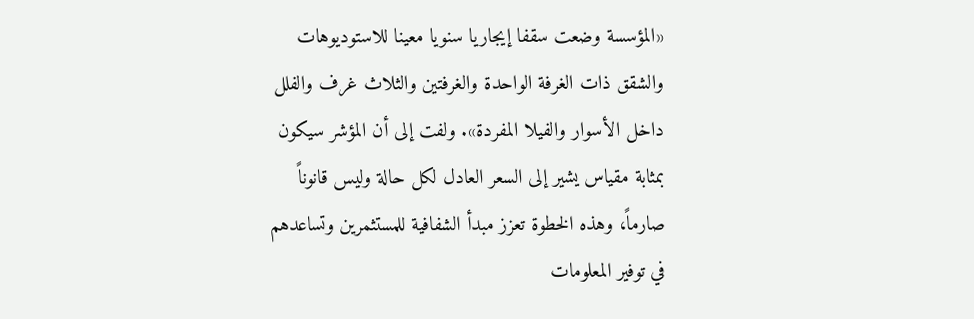«المؤسسة وضعت سقفا إيجاريا سنويا معينا للاستوديوهات والشقق ذات الغرفة الواحدة والغرفتين والثلاث غرف والفلل داخل الأسوار والفيلا المفردة». ولفت إلى أن المؤشر سيكون بمثابة مقياس يشير إلى السعر العادل لكل حالة وليس قانوناً صارماً، وهذه الخطوة تعزز مبدأ الشفافية للمستثمرين وتساعدهم في توفير المعلومات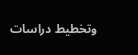وتخطيط دراسات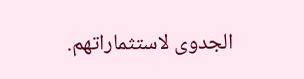الجدوى لاستثماراتهم.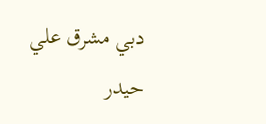دبي مشرق علي حيدر